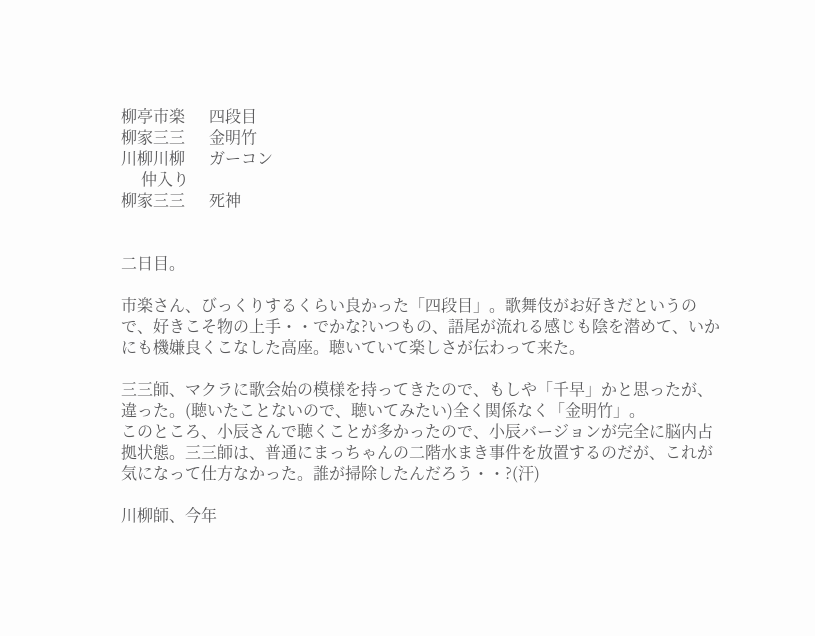柳亭市楽      四段目
柳家三三      金明竹
川柳川柳      ガーコン
     仲入り
柳家三三      死神


二日目。

市楽さん、びっくりするくらい良かった「四段目」。歌舞伎がお好きだというので、好きこそ物の上手・・でかな?いつもの、語尾が流れる感じも陰を潜めて、いかにも機嫌良くこなした高座。聴いていて楽しさが伝わって来た。

三三師、マクラに歌会始の模様を持ってきたので、もしや「千早」かと思ったが、違った。(聴いたことないので、聴いてみたい)全く関係なく「金明竹」。
このところ、小辰さんで聴くことが多かったので、小辰バージョンが完全に脳内占拠状態。三三師は、普通にまっちゃんの二階水まき事件を放置するのだが、これが気になって仕方なかった。誰が掃除したんだろう・・?(汗)

川柳師、今年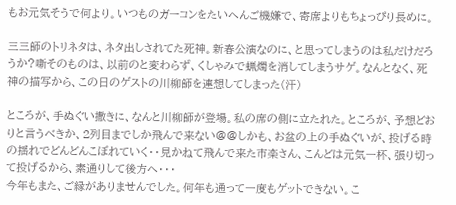もお元気そうで何より。いつものガーコンをたいへんご機嫌で、寄席よりもちょっぴり長めに。

三三師のトリネタは、ネタ出しされてた死神。新春公演なのに、と思ってしまうのは私だけだろうか?噺そのものは、以前のと変わらず、くしゃみで蝋燭を消してしまうサゲ。なんとなく、死神の描写から、この日のゲストの川柳師を連想してしまった(汗)

ところが、手ぬぐい撒きに、なんと川柳師が登場。私の席の側に立たれた。ところが、予想どおりと言うべきか、2列目までしか飛んで来ない@@しかも、お盆の上の手ぬぐいが、投げる時の揺れでどんどんこぼれていく・・見かねて飛んで来た市楽さん、こんどは元気一杯、張り切って投げるから、素通りして後方へ・・・
今年もまた、ご縁がありませんでした。何年も通って一度もゲットできない。こ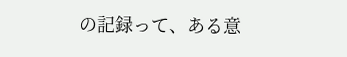の記録って、ある意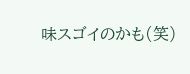味スゴイのかも(笑)